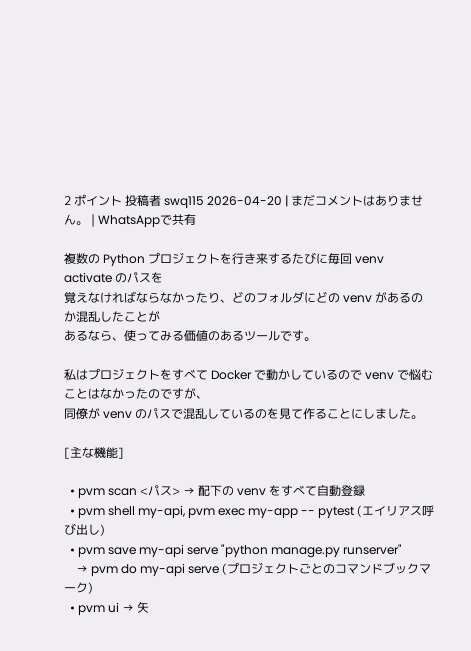2 ポイント 投稿者 swq115 2026-04-20 | まだコメントはありません。 | WhatsAppで共有

複数の Python プロジェクトを行き来するたびに毎回 venv activate のパスを
覚えなければならなかったり、どのフォルダにどの venv があるのか混乱したことが
あるなら、使ってみる価値のあるツールです。

私はプロジェクトをすべて Docker で動かしているので venv で悩むことはなかったのですが、
同僚が venv のパスで混乱しているのを見て作ることにしました。

[主な機能]

  • pvm scan <パス> → 配下の venv をすべて自動登録
  • pvm shell my-api, pvm exec my-app -- pytest (エイリアス呼び出し)
  • pvm save my-api serve "python manage.py runserver"
    → pvm do my-api serve (プロジェクトごとのコマンドブックマーク)
  • pvm ui → 矢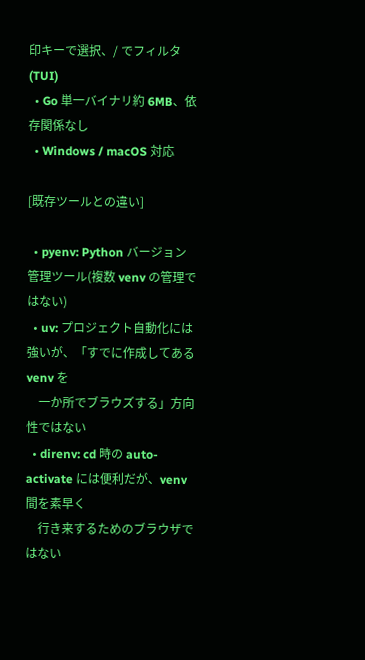印キーで選択、/ でフィルタ(TUI)
  • Go 単一バイナリ約 6MB、依存関係なし
  • Windows / macOS 対応

[既存ツールとの違い]

  • pyenv: Python バージョン管理ツール(複数 venv の管理ではない)
  • uv: プロジェクト自動化には強いが、「すでに作成してある venv を
    一か所でブラウズする」方向性ではない
  • direnv: cd 時の auto-activate には便利だが、venv 間を素早く
    行き来するためのブラウザではない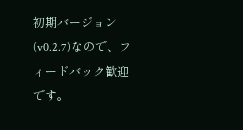初期バージョン(v0.2.7)なので、フィードバック歓迎です。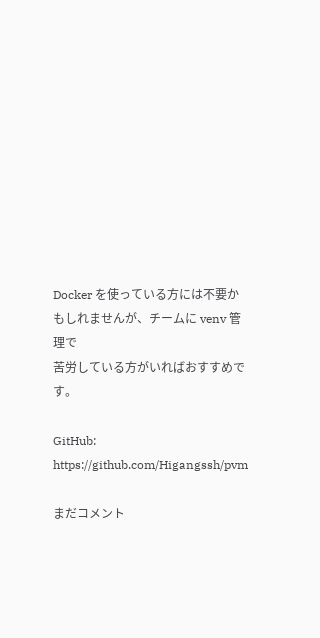Docker を使っている方には不要かもしれませんが、チームに venv 管理で
苦労している方がいればおすすめです。

GitHub: https://github.com/Higangssh/pvm

まだコメント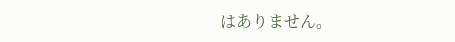はありません。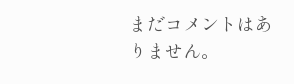まだコメントはありません。